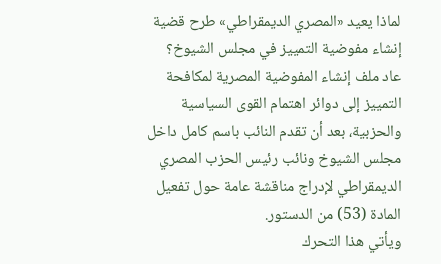لماذا يعيد «المصري الديمقراطي» طرح قضية إنشاء مفوضية التمييز في مجلس الشيوخ؟
عاد ملف إنشاء المفوضية المصرية لمكافحة التمييز إلى دوائر اهتمام القوى السياسية والحزبية، بعد أن تقدم النائب باسم كامل داخل مجلس الشيوخ ونائب رئيس الحزب المصري الديمقراطي لإدراج مناقشة عامة حول تفعيل المادة (53) من الدستور.
ويأتي هذا التحرك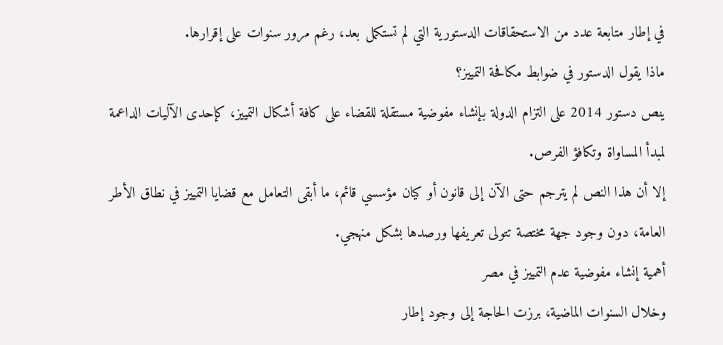في إطار متابعة عدد من الاستحقاقات الدستورية التي لم تستكمل بعد، رغم مرور سنوات على إقرارها.
ماذا يقول الدستور في ضوابط مكافحة التمييز؟
ينص دستور 2014 على التزام الدولة بإنشاء مفوضية مستقلة للقضاء على كافة أشكال التمييز، كإحدى الآليات الداعمة لمبدأ المساواة وتكافؤ الفرص.
إلا أن هذا النص لم يترجم حتى الآن إلى قانون أو كيان مؤسسي قائم، ما أبقى التعامل مع قضايا التمييز في نطاق الأطر العامة، دون وجود جهة مختصة تتولى تعريفها ورصدها بشكل منهجي.
أهمية إنشاء مفوضية عدم التمييز في مصر
وخلال السنوات الماضية، برزت الحاجة إلى وجود إطار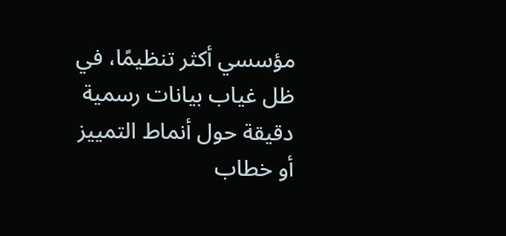مؤسسي أكثر تنظيمًا، في ظل غياب بيانات رسمية دقيقة حول أنماط التمييز أو خطاب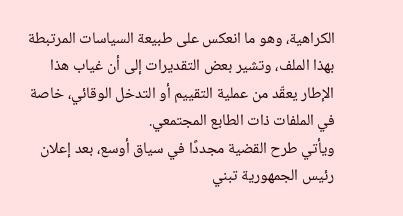الكراهية، وهو ما انعكس على طبيعة السياسات المرتبطة بهذا الملف، وتشير بعض التقديرات إلى أن غياب هذا الإطار يعقّد من عملية التقييم أو التدخل الوقائي، خاصة في الملفات ذات الطابع المجتمعي.
ويأتي طرح القضية مجددًا في سياق أوسع، بعد إعلان رئيس الجمهورية تبني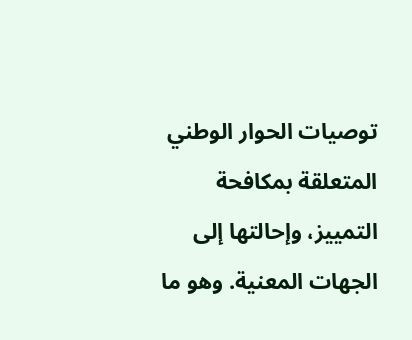توصيات الحوار الوطني المتعلقة بمكافحة التمييز، وإحالتها إلى الجهات المعنية. وهو ما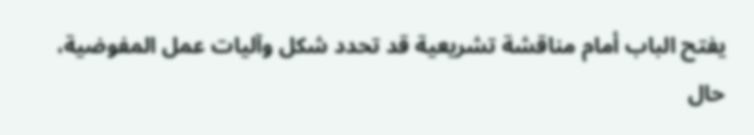يفتح الباب أمام مناقشة تشريعية قد تحدد شكل وآليات عمل المفوضية، حال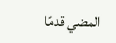المضي قدمًا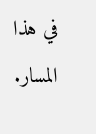في هذا المسار.